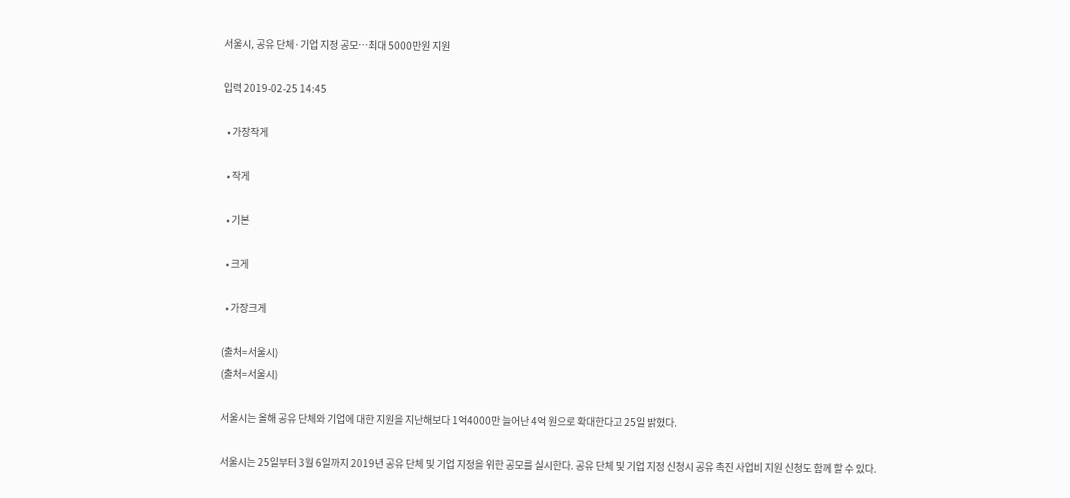서울시, 공유 단체·기업 지정 공모…최대 5000만원 지원

입력 2019-02-25 14:45

  • 가장작게

  • 작게

  • 기본

  • 크게

  • 가장크게

(출처=서울시)
(출처=서울시)

서울시는 올해 공유 단체와 기업에 대한 지원을 지난해보다 1억4000만 늘어난 4억 원으로 확대한다고 25일 밝혔다.

서울시는 25일부터 3월 6일까지 2019년 공유 단체 및 기업 지정을 위한 공모를 실시한다. 공유 단체 및 기업 지정 신청시 공유 촉진 사업비 지원 신청도 함께 할 수 있다.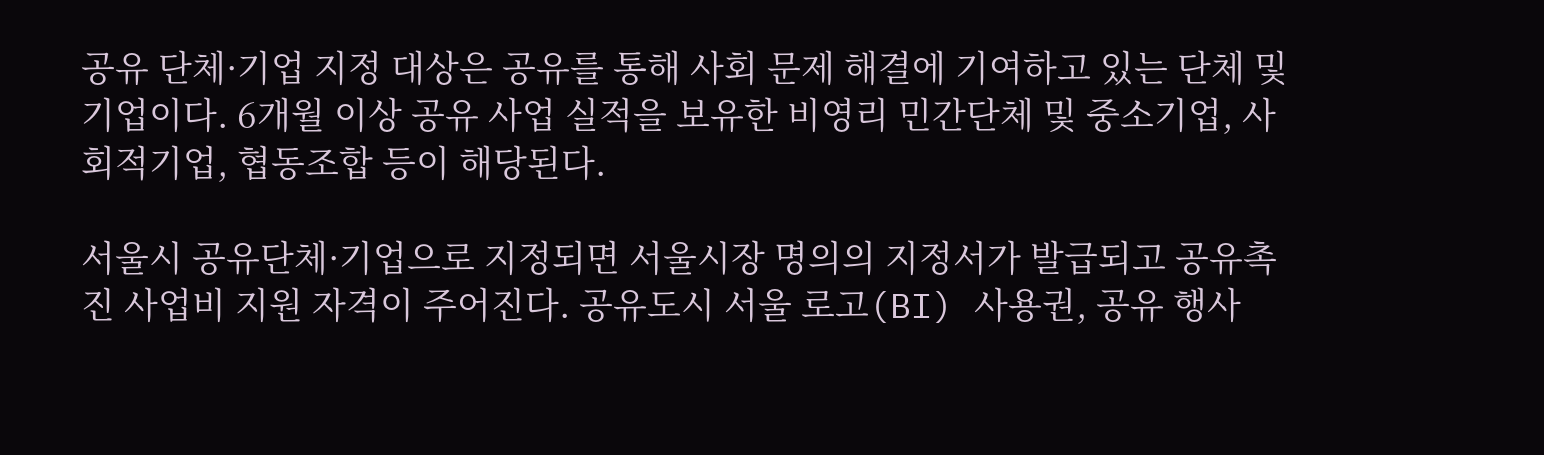공유 단체·기업 지정 대상은 공유를 통해 사회 문제 해결에 기여하고 있는 단체 및 기업이다. 6개월 이상 공유 사업 실적을 보유한 비영리 민간단체 및 중소기업, 사회적기업, 협동조합 등이 해당된다.

서울시 공유단체·기업으로 지정되면 서울시장 명의의 지정서가 발급되고 공유촉진 사업비 지원 자격이 주어진다. 공유도시 서울 로고(BI) 사용권, 공유 행사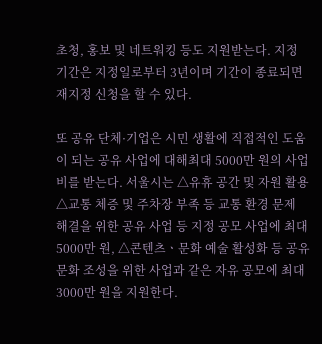초청, 홍보 및 네트워킹 등도 지원받는다. 지정 기간은 지정일로부터 3년이며 기간이 종료되면 재지정 신청을 할 수 있다.

또 공유 단체·기업은 시민 생활에 직접적인 도움이 되는 공유 사업에 대해최대 5000만 원의 사업비를 받는다. 서울시는 △유휴 공간 및 자원 활용 △교통 체증 및 주차장 부족 등 교통 환경 문제 해결을 위한 공유 사업 등 지정 공모 사업에 최대 5000만 원, △콘텐츠ㆍ문화 예술 활성화 등 공유 문화 조성을 위한 사업과 같은 자유 공모에 최대 3000만 원을 지원한다.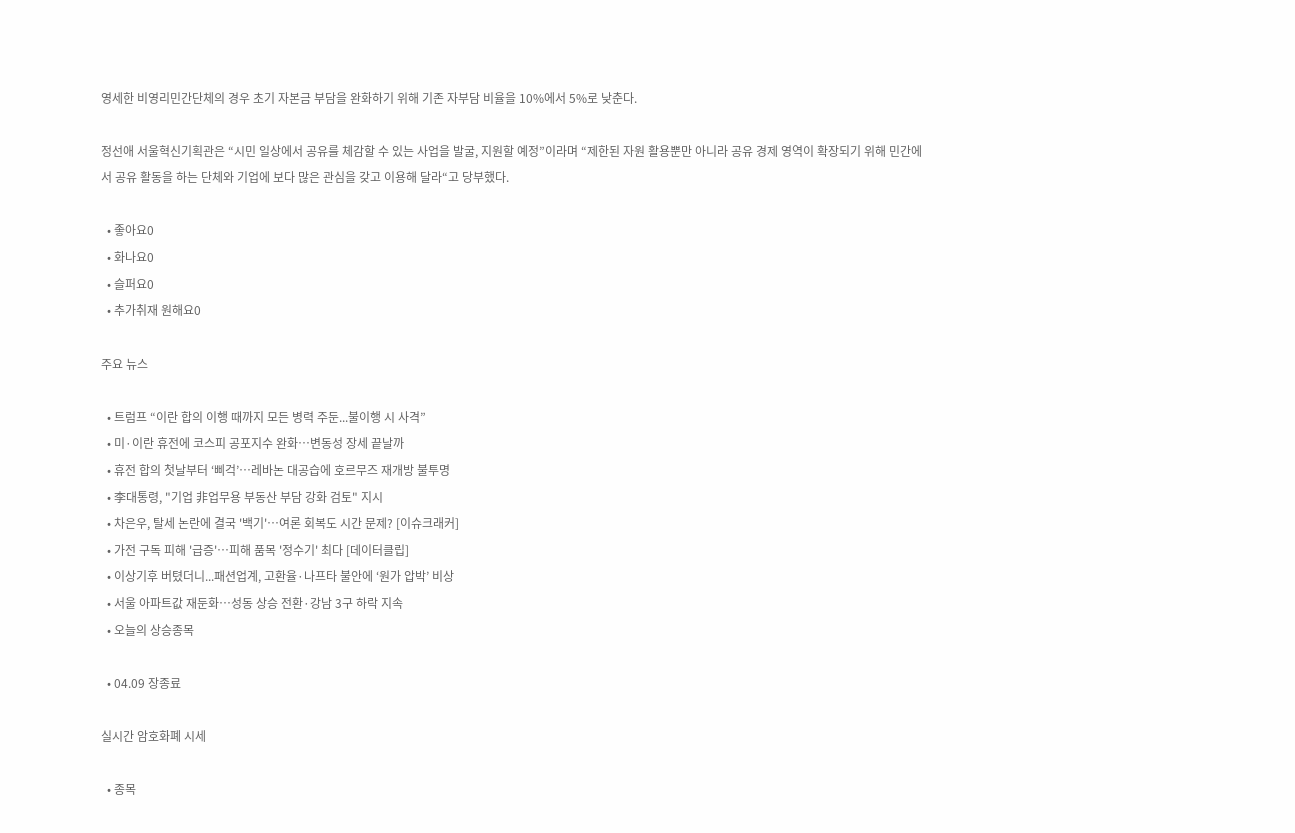영세한 비영리민간단체의 경우 초기 자본금 부담을 완화하기 위해 기존 자부담 비율을 10%에서 5%로 낮춘다.

정선애 서울혁신기획관은 “시민 일상에서 공유를 체감할 수 있는 사업을 발굴, 지원할 예정”이라며 “제한된 자원 활용뿐만 아니라 공유 경제 영역이 확장되기 위해 민간에서 공유 활동을 하는 단체와 기업에 보다 많은 관심을 갖고 이용해 달라“고 당부했다.

  • 좋아요0
  • 화나요0
  • 슬퍼요0
  • 추가취재 원해요0

주요 뉴스

  • 트럼프 “이란 합의 이행 때까지 모든 병력 주둔...불이행 시 사격”
  • 미·이란 휴전에 코스피 공포지수 완화…변동성 장세 끝날까
  • 휴전 합의 첫날부터 ‘삐걱’…레바논 대공습에 호르무즈 재개방 불투명
  • 李대통령, "기업 非업무용 부동산 부담 강화 검토" 지시
  • 차은우, 탈세 논란에 결국 '백기'⋯여론 회복도 시간 문제? [이슈크래커]
  • 가전 구독 피해 '급증'…피해 품목 '정수기' 최다 [데이터클립]
  • 이상기후 버텼더니...패션업계, 고환율·나프타 불안에 ‘원가 압박’ 비상
  • 서울 아파트값 재둔화⋯성동 상승 전환·강남 3구 하락 지속
  • 오늘의 상승종목

  • 04.09 장종료

실시간 암호화폐 시세

  • 종목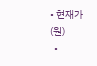• 현재가(원)
  •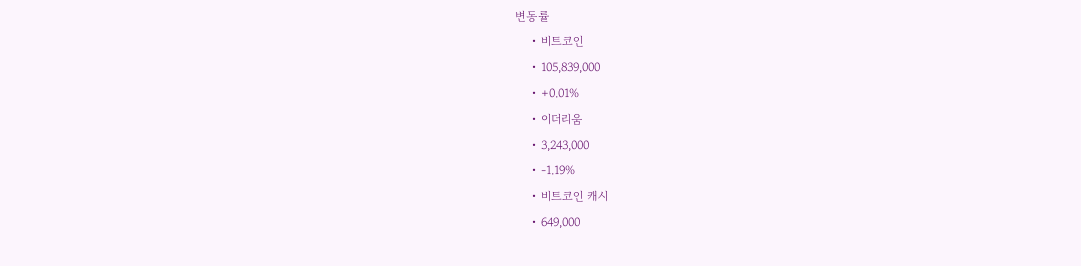변동률
    • 비트코인
    • 105,839,000
    • +0.01%
    • 이더리움
    • 3,243,000
    • -1.19%
    • 비트코인 캐시
    • 649,000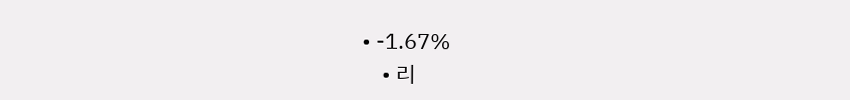• -1.67%
    • 리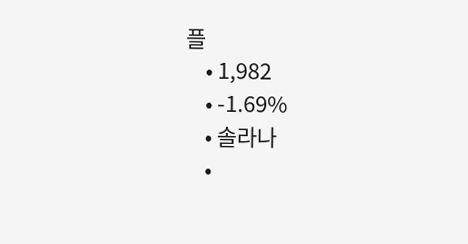플
    • 1,982
    • -1.69%
    • 솔라나
    •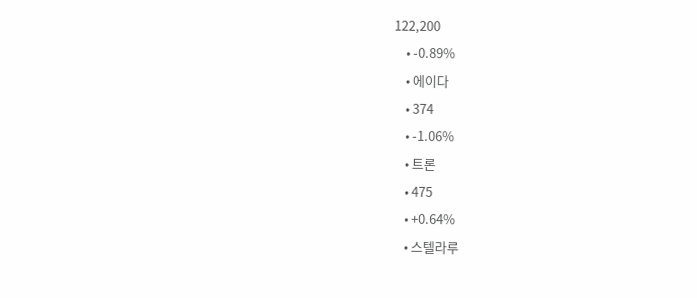122,200
    • -0.89%
    • 에이다
    • 374
    • -1.06%
    • 트론
    • 475
    • +0.64%
    • 스텔라루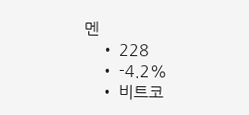멘
    • 228
    • -4.2%
    • 비트코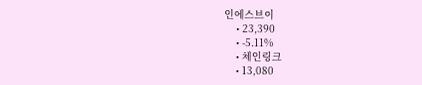인에스브이
    • 23,390
    • -5.11%
    • 체인링크
    • 13,080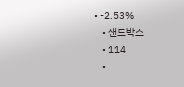• -2.53%
    • 샌드박스
    • 114
    •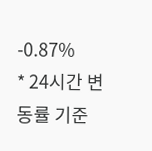-0.87%
* 24시간 변동률 기준